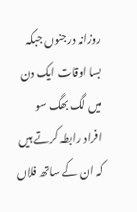روزانہ درجنوں جبکہ بسا اوقات ایک دن میں لگ بھگ سو افراد رابطہ کرتے ہیں کہ ان کے ساتھ فلاں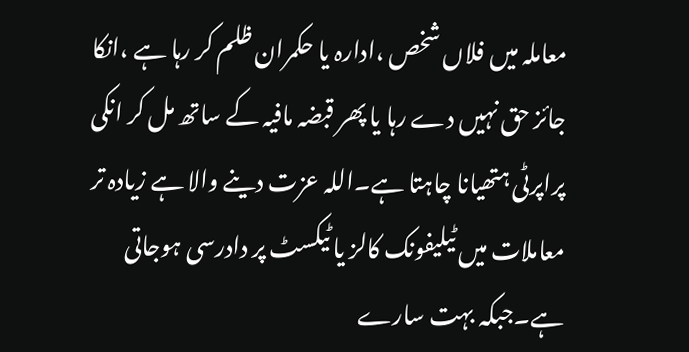معاملہ میں فلاں شخص ،ادارہ یا حکمران ظلم کر رہا ہے ،انکا جائز حق نہیں دے رہا یا پھر قبضہ مافیہ کے ساتھ مل کر انکی پراپرٹی ہتھیانا چاہتا ہے۔اللہ عزت دینے والا ہے زیادہ تر معاملات میں ٹیلیفونک کالز یا ٹیکسٹ پر دادرسی ہوجاتی ہے۔جبکہ بہت سارے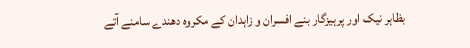بظاہر نیک اور پرہیزگار بنے افسران و زاہدان کے مکروہ دھندے سامنے آتے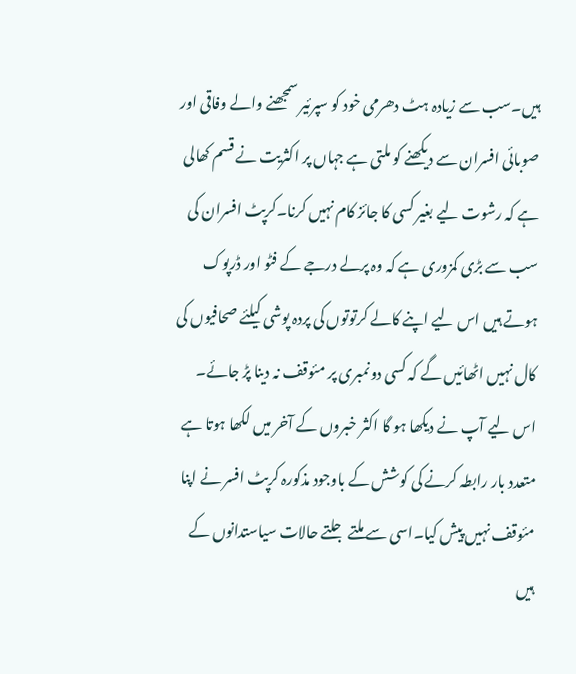ہیں۔سب سے زیادہ ہٹ دھرمی خود کو سپرئیر سمجھنے والے وفاقی اور صوبائی افسران سے دیکھنے کو ملتی ہے جہاں پر اکثریت نے قسم کھالی ہے کہ رشوت لیے بغیر کسی کا جائز کام نہیں کرنا۔کرپٹ افسران کی سب سے بڑی کمزوری ہے کہ وہ پرلے درجے کے فٹو اور ڈرپوک ہوتے ہیں اس لیے اپنے کالے کرتوتوں کی پردہ پوشی کیلئے صحافیوں کی کال نہیں اٹھائیں گے کہ کسی دونمبری پر مئوقف نہ دینا پڑ جائے۔ اس لیے آپ نے دیکھا ہو گا اکثر خبروں کے آخر میں لکھا ہوتا ہے متعدد بار رابطہ کرنے کی کوشش کے باوجود مذکورہ کرپٹ افسر نے اپنا مئوقف نہیں پیش کیا۔اسی سے ملتے جلتے حالات سیاستدانوں کے ہیں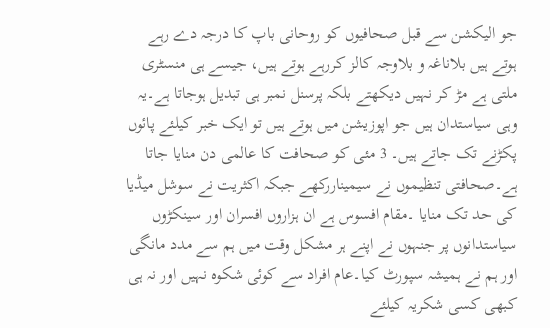جو الیکشن سے قبل صحافیوں کو روحانی باپ کا درجہ دے رہے ہوتے ہیں بلاناغہ و بلاوجہ کالز کررہے ہوتے ہیں، جیسے ہی منسٹری ملتی ہے مڑ کر نہیں دیکھتے بلکہ پرسنل نمبر ہی تبدیل ہوجاتا ہے۔یہ وہی سیاستدان ہیں جو اپوزیشن میں ہوتے ہیں تو ایک خبر کیلئے پائوں پکڑنے تک جاتے ہیں۔ 3 مئی کو صحافت کا عالمی دن منایا جاتا ہے۔صحافتی تنظیموں نے سیمیناررکھے جبکہ اکثریت نے سوشل میڈیا کی حد تک منایا ۔مقام افسوس ہے ان ہزاروں افسران اور سینکڑوں سیاستدانوں پر جنہوں نے اپنے ہر مشکل وقت میں ہم سے مدد مانگی اور ہم نے ہمیشہ سپورٹ کیا۔عام افراد سے کوئی شکوہ نہیں اور نہ ہی کبھی کسی شکریہ کیلئے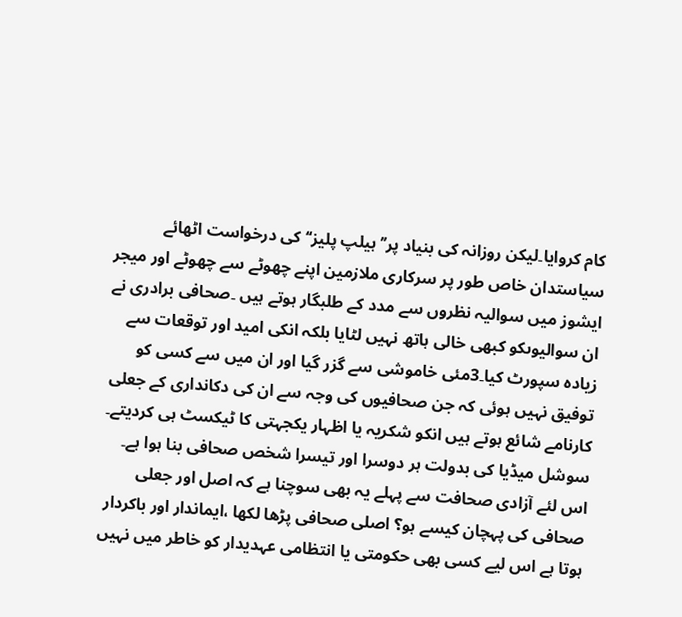کام کروایا۔لیکن روزانہ کی بنیاد پر’’ہیلپ پلیز‘‘کی درخواست اٹھائے سیاستدان خاص طور پر سرکاری ملازمین اپنے چھوٹے سے چھوٹے اور میجر ایشوز میں سوالیہ نظروں سے مدد کے طلبگار ہوتے ہیں ۔صحافی برادری نے ان سوالیوںکو کبھی خالی ہاتھ نہیں لٹایا بلکہ انکی امید اور توقعات سے زیادہ سپورٹ کیا۔3مئی خاموشی سے گزر گیا اور ان میں سے کسی کو توفیق نہیں ہوئی کہ جن صحافیوں کی وجہ سے ان کی دکانداری کے جعلی کارنامے شائع ہوتے ہیں انکو شکریہ یا اظہار یکجہتی کا ٹیکسٹ ہی کردیتے۔ سوشل میڈیا کی بدولت ہر دوسرا اور تیسرا شخص صحافی بنا ہوا ہے۔ اس لئے آزادی صحافت سے پہلے یہ بھی سوچنا ہے کہ اصل اور جعلی صحافی کی پہچان کیسے ہو؟ اصلی صحافی پڑھا لکھا ،ایماندار اور باکردار ہوتا ہے اس لیے کسی بھی حکومتی یا انتظامی عہدیدار کو خاطر میں نہیں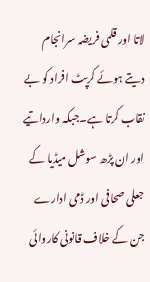لاتا اور قلمی فریضہ سرانجام دیتے ہوئے کرپٹ افراد کو بے نقاب کرتا ہے۔جبکہ وارداتیے اور ان پڑھ سوشل میڈیا کے جعلی صحافی اور ڈمی ادارے جن کے خلاف قانونی کاروائی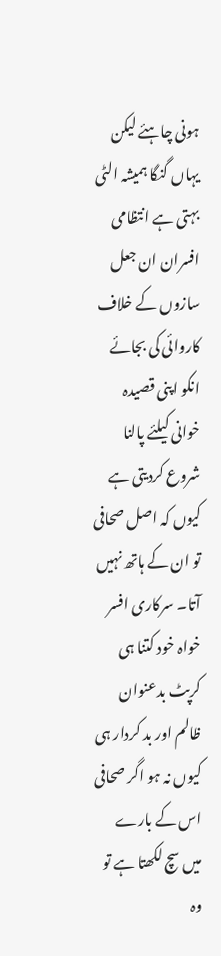ہونی چاہئے لیکن یہاں گنگا ہمیشہ الٹی بہتی ہے انتظامی افسران ان جعل سازوں کے خلاف کاروائی کی بجائے انکو اپنی قصیدہ خوانی کیلئے پالنا شروع کردیتی ہے کیوں کہ اصل صحافی تو ان کے ہاتھ نہیں آتا۔ سرکاری افسر خواہ خود کتنا ہی کرپٹ بدعنوان ظالم اور بد کردار ہی کیوں نہ ہو اگر صحافی اس کے بارے میں سچ لکھتا ہے تو وہ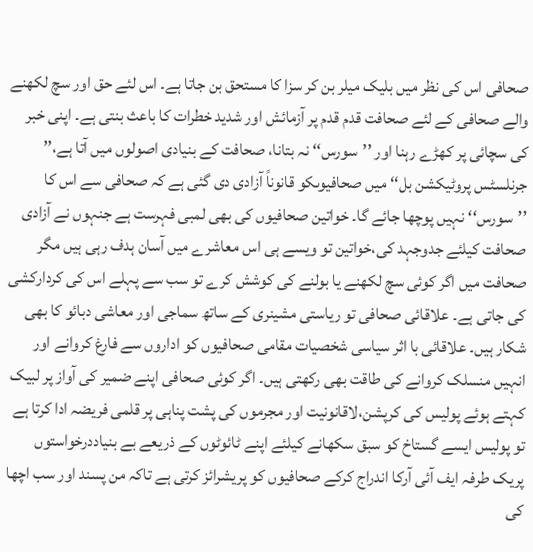صحافی اس کی نظر میں بلیک میلر بن کر سزا کا مستحق بن جاتا ہے۔ اس لئے حق اور سچ لکھنے والے صحافی کے لئے صحافت قدم قدم پر آزمائش اور شدید خطرات کا باعث بنتی ہے۔ اپنی خبر کی سچائی پر کھڑے رہنا اور ’’سورس‘‘ نہ بتانا، صحافت کے بنیادی اصولوں میں آتا ہے،’’ جرنلسٹس پروٹیکشن بل‘‘ میں صحافیوںکو قانوناً آزادی دی گئی ہے کہ صحافی سے اس کا ’’سورس‘‘ نہیں پوچھا جائے گا۔ خواتین صحافیوں کی بھی لمبی فہرست ہے جنہوں نے آزادی صحافت کیلئے جدوجہد کی،خواتین تو ویسے ہی اس معاشرے میں آسان ہدف رہی ہیں مگر صحافت میں اگر کوئی سچ لکھنے یا بولنے کی کوشش کرے تو سب سے پہلے اس کی کردارکشی کی جاتی ہے۔ علاقائی صحافی تو ریاستی مشینری کے ساتھ سماجی اور معاشی دبائو کا بھی شکار ہیں۔ علاقائی با اثر سیاسی شخصیات مقامی صحافیوں کو اداروں سے فارغ کروانے اور انہیں منسلک کروانے کی طاقت بھی رکھتی ہیں۔ اگر کوئی صحافی اپنے ضمیر کی آواز پر لبیک کہتے ہوئے پولیس کی کرپشن،لاقانونیت اور مجرموں کی پشت پناہی پر قلمی فریضہ ادا کرتا ہے تو پولیس ایسے گستاخ کو سبق سکھانے کیلئے اپنے ٹائوٹوں کے ذریعے بے بنیاددرخواستوں پریک طرفہ ایف آئی آرکا اندراج کرکے صحافیوں کو پریشرائز کرتی ہے تاکہ من پسند اور سب اچھا کی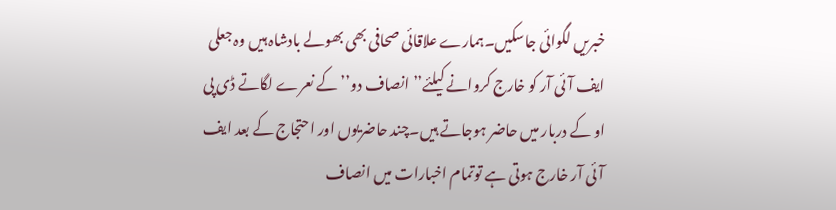خبریں لگوائی جاسکیں۔ہمارے علاقائی صحافی بھی بھولے بادشاہ ہیں وہ جعلی ایف آئی آر کو خارج کروانے کیلئے’’انصاف دو’’کے نعرے لگاتے ڈی پی او کے دربار میں حاضر ہوجاتے ہیں۔چند حاضریوں اور احتجاج کے بعد ایف آئی آر خارج ہوتی ہے توتمام اخبارات میں انصاف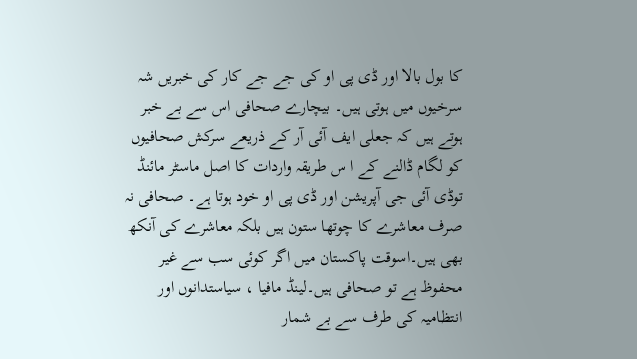کا بول بالا اور ڈی پی او کی جے جے کار کی خبریں شہ سرخیوں میں ہوتی ہیں۔ بیچارے صحافی اس سے بے خبر ہوتے ہیں کہ جعلی ایف آئی آر کے ذریعے سرکش صحافیوں کو لگام ڈالنے کے ا س طریقہ واردات کا اصل ماسٹر مائنڈ توڈی آئی جی آپریشن اور ڈی پی او خود ہوتا ہے۔ صحافی نہ صرف معاشرے کا چوتھا ستون ہیں بلکہ معاشرے کی آنکھ بھی ہیں۔اسوقت پاکستان میں اگر کوئی سب سے غیر محفوظ ہے تو صحافی ہیں۔لینڈ مافیا ، سیاستدانوں اور انتظامیہ کی طرف سے بے شمار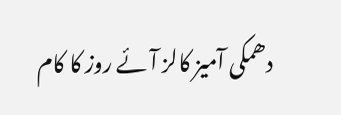دھمکی آمیز کالز آئے روز کا کام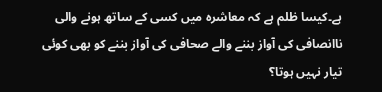ہے۔کیسا ظلم ہے کہ معاشرہ میں کسی کے ساتھ ہونے والی ناانصافی کی آواز بننے والے صحافی کی آواز بننے کو بھی کوئی تیار نہیں ہوتا؟